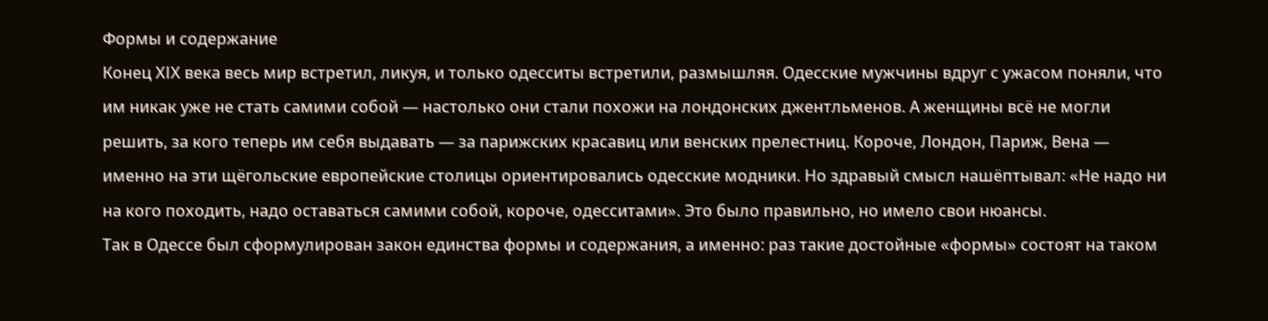Формы и содержание
Конец ХІХ века весь мир встретил, ликуя, и только одесситы встретили, размышляя. Одесские мужчины вдруг с ужасом поняли, что им никак уже не стать самими собой — настолько они стали похожи на лондонских джентльменов. А женщины всё не могли решить, за кого теперь им себя выдавать — за парижских красавиц или венских прелестниц. Короче, Лондон, Париж, Вена — именно на эти щёгольские европейские столицы ориентировались одесские модники. Но здравый смысл нашёптывал: «Не надо ни на кого походить, надо оставаться самими собой, короче, одесситами». Это было правильно, но имело свои нюансы.
Так в Одессе был сформулирован закон единства формы и содержания, а именно: раз такие достойные «формы» состоят на таком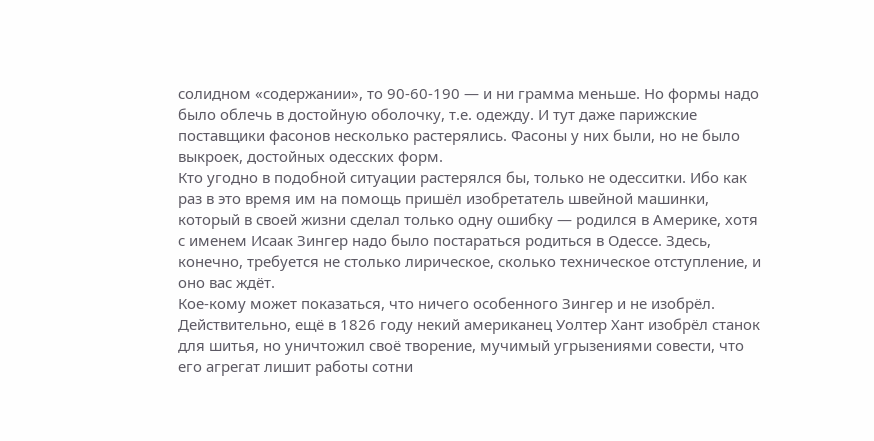солидном «содержании», то 90-60-190 — и ни грамма меньше. Но формы надо было облечь в достойную оболочку, т.е. одежду. И тут даже парижские поставщики фасонов несколько растерялись. Фасоны у них были, но не было выкроек, достойных одесских форм.
Кто угодно в подобной ситуации растерялся бы, только не одесситки. Ибо как раз в это время им на помощь пришёл изобретатель швейной машинки, который в своей жизни сделал только одну ошибку — родился в Америке, хотя с именем Исаак Зингер надо было постараться родиться в Одессе. Здесь, конечно, требуется не столько лирическое, сколько техническое отступление, и оно вас ждёт.
Кое-кому может показаться, что ничего особенного Зингер и не изобрёл. Действительно, ещё в 1826 году некий американец Уолтер Хант изобрёл станок для шитья, но уничтожил своё творение, мучимый угрызениями совести, что его агрегат лишит работы сотни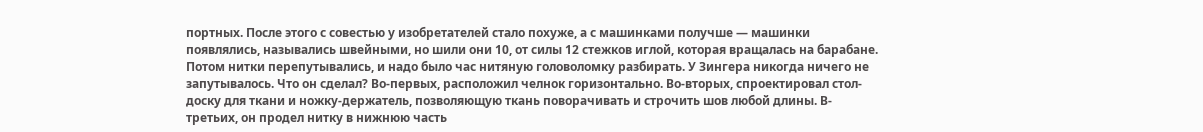портных. После этого с совестью у изобретателей стало похуже, а с машинками получше — машинки появлялись, назывались швейными, но шили они 10, от силы 12 стежков иглой, которая вращалась на барабане. Потом нитки перепутывались, и надо было час нитяную головоломку разбирать. У Зингера никогда ничего не запутывалось. Что он сделал? Во-первых, расположил челнок горизонтально. Во-вторых, спроектировал стол-доску для ткани и ножку-держатель, позволяющую ткань поворачивать и строчить шов любой длины. В-третьих, он продел нитку в нижнюю часть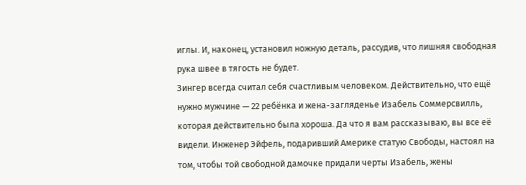иглы. И, наконец, установил ножную деталь, рассудив, что лишняя свободная рука швее в тягость не будет.
Зингер всегда считал себя счастливым человеком. Действительно, что ещё нужно мужчине — 22 ребёнка и жена-загляденье Изабель Соммерсвилль, которая действительно была хороша. Да что я вам рассказываю, вы все её видели. Инженер Эйфель, подаривший Америке статую Свободы, настоял на том, чтобы той свободной дамочке придали черты Изабель, жены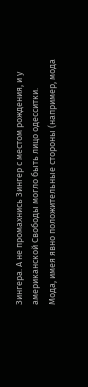Зингера. А не промахнись Зингер с местом рождения, и у американской Свободы могло быть лицо одесситки.
Мода, имея явно положительные стороны (например, мода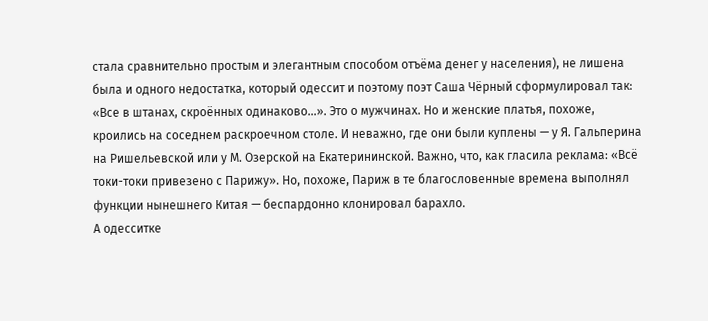стала сравнительно простым и элегантным способом отъёма денег у населения), не лишена была и одного недостатка, который одессит и поэтому поэт Саша Чёрный сформулировал так: «Все в штанах, скроённых одинаково…». Это о мужчинах. Но и женские платья, похоже, кроились на соседнем раскроечном столе. И неважно, где они были куплены — у Я. Гальперина на Ришельевской или у М. Озерской на Екатерининской. Важно, что, как гласила реклама: «Всё токи-токи привезено с Парижу». Но, похоже, Париж в те благословенные времена выполнял функции нынешнего Китая — беспардонно клонировал барахло.
А одесситке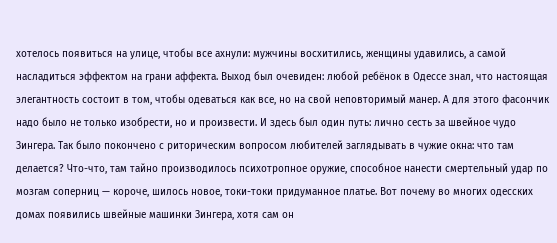хотелось появиться на улице, чтобы все ахнули: мужчины восхитились, женщины удавились, а самой насладиться эффектом на грани аффекта. Выход был очевиден: любой ребёнок в Одессе знал, что настоящая элегантность состоит в том, чтобы одеваться как все, но на свой неповторимый манер. А для этого фасончик надо было не только изобрести, но и произвести. И здесь был один путь: лично сесть за швейное чудо Зингера. Так было покончено с риторическим вопросом любителей заглядывать в чужие окна: что там делается? Что-что, там тайно производилось психотропное оружие, способное нанести смертельный удар по мозгам соперниц — короче, шилось новое, токи-токи придуманное платье. Вот почему во многих одесских домах появились швейные машинки Зингера, хотя сам он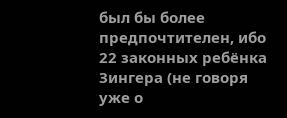был бы более предпочтителен, ибо 22 законных ребёнка Зингера (не говоря уже о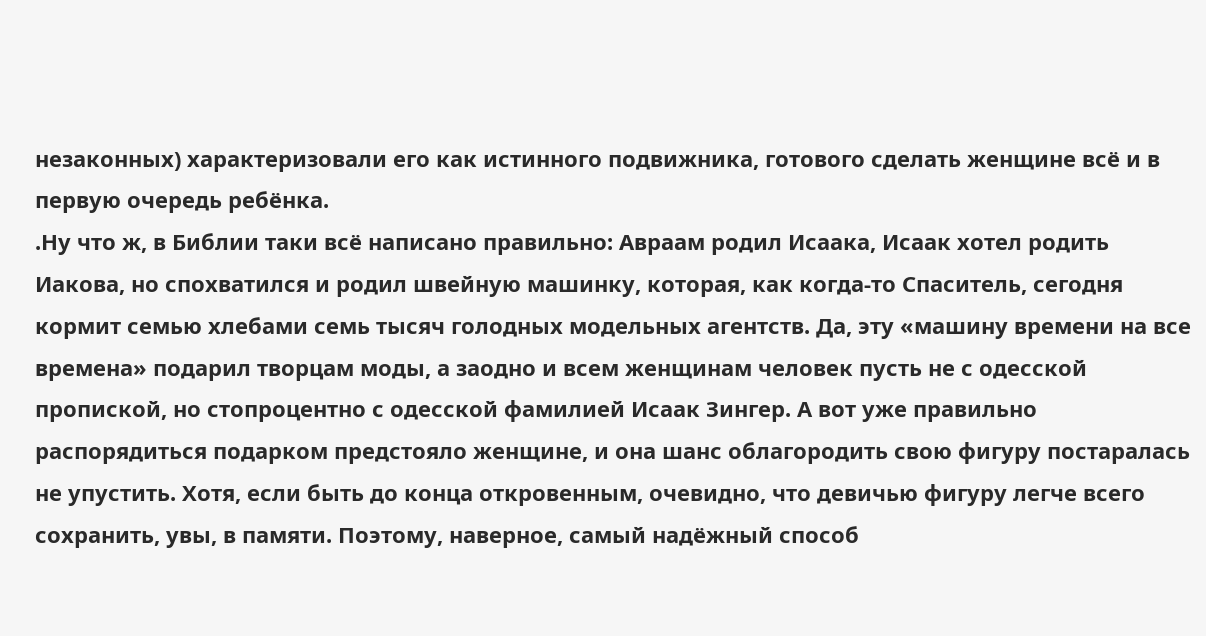незаконных) характеризовали его как истинного подвижника, готового сделать женщине всё и в первую очередь ребёнка.
.Ну что ж, в Библии таки всё написано правильно: Авраам родил Исаака, Исаак хотел родить Иакова, но спохватился и родил швейную машинку, которая, как когда-то Спаситель, сегодня кормит семью хлебами семь тысяч голодных модельных агентств. Да, эту «машину времени на все времена» подарил творцам моды, а заодно и всем женщинам человек пусть не с одесской пропиской, но стопроцентно с одесской фамилией Исаак Зингер. А вот уже правильно распорядиться подарком предстояло женщине, и она шанс облагородить свою фигуру постаралась не упустить. Хотя, если быть до конца откровенным, очевидно, что девичью фигуру легче всего сохранить, увы, в памяти. Поэтому, наверное, самый надёжный способ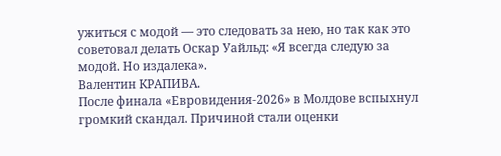ужиться с модой — это следовать за нею, но так как это советовал делать Оскар Уайльд: «Я всегда следую за модой. Но издалека».
Валентин КРАПИВА.
После финала «Евровидения-2026» в Молдове вспыхнул громкий скандал. Причиной стали оценки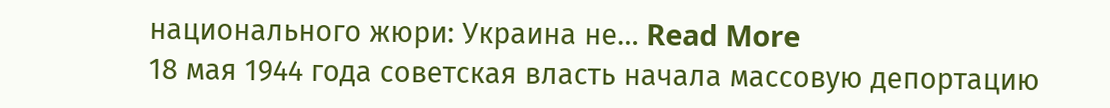национального жюри: Украина не… Read More
18 мая 1944 года советская власть начала массовую депортацию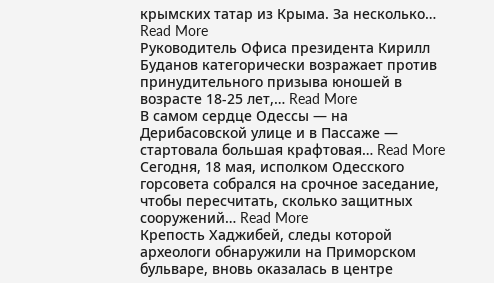крымских татар из Крыма. За несколько… Read More
Руководитель Офиса президента Кирилл Буданов категорически возражает против принудительного призыва юношей в возрасте 18-25 лет,… Read More
В самом сердце Одессы — на Дерибасовской улице и в Пассаже — стартовала большая крафтовая… Read More
Сегодня, 18 мая, исполком Одесского горсовета собрался на срочное заседание, чтобы пересчитать, сколько защитных сооружений… Read More
Крепость Хаджибей, следы которой археологи обнаружили на Приморском бульваре, вновь оказалась в центре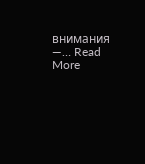внимания —… Read More